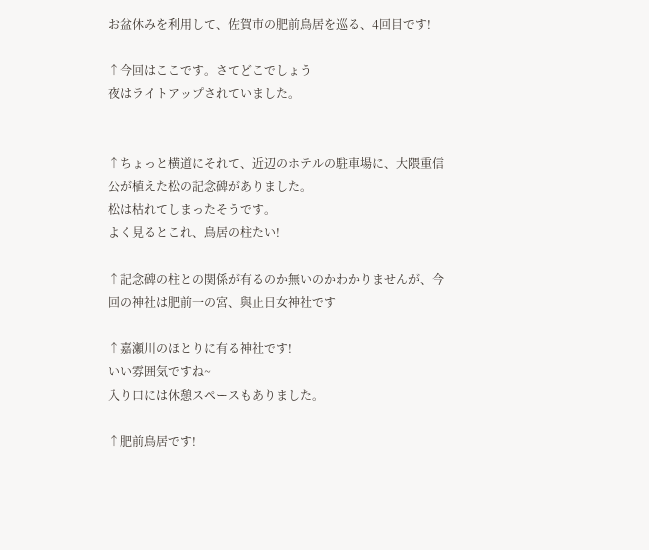お盆休みを利用して、佐賀市の肥前鳥居を巡る、4回目です!

↑今回はここです。さてどこでしょう
夜はライトアップされていました。


↑ちょっと横道にそれて、近辺のホテルの駐車場に、大隈重信公が植えた松の記念碑がありました。
松は枯れてしまったそうです。
よく見るとこれ、鳥居の柱たい!

↑記念碑の柱との関係が有るのか無いのかわかりませんが、今回の神社は肥前一の宮、與止日女神社です

↑嘉瀬川のほとりに有る神社です!
いい雰囲気ですね~
入り口には休憩スペースもありました。

↑肥前鳥居です!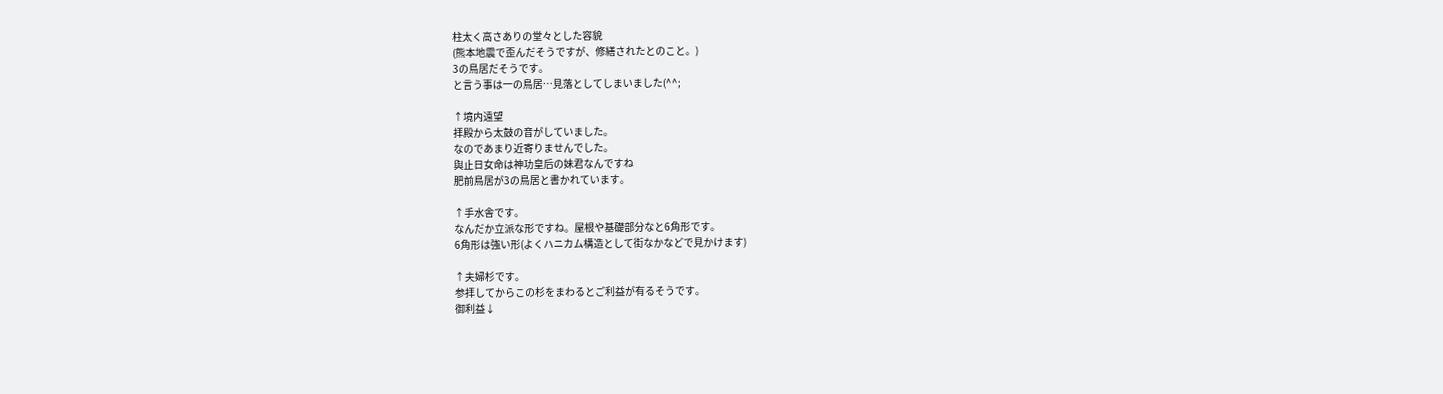柱太く高さありの堂々とした容貌
(熊本地震で歪んだそうですが、修繕されたとのこと。)
3の鳥居だそうです。
と言う事は一の鳥居…見落としてしまいました(^^;

↑境内遠望
拝殿から太鼓の音がしていました。
なのであまり近寄りませんでした。
與止日女命は神功皇后の妹君なんですね
肥前鳥居が3の鳥居と書かれています。

↑手水舎です。
なんだか立派な形ですね。屋根や基礎部分なと6角形です。
6角形は強い形(よくハニカム構造として街なかなどで見かけます)

↑夫婦杉です。
参拝してからこの杉をまわるとご利益が有るそうです。
御利益↓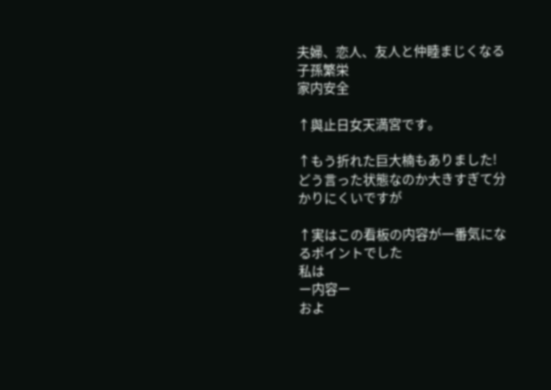夫婦、恋人、友人と仲睦まじくなる
子孫繁栄
家内安全

↑與止日女天満宮です。

↑もう折れた巨大楠もありました!
どう言った状態なのか大きすぎて分かりにくいですが

↑実はこの看板の内容が一番気になるポイントでした
私は
ー内容ー
およ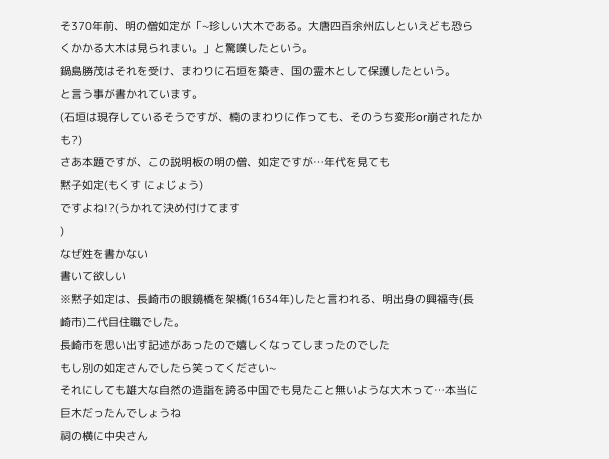そ370年前、明の僧如定が「~珍しい大木である。大唐四百余州広しといえども恐らくかかる大木は見られまい。」と驚嘆したという。
鍋島勝茂はそれを受け、まわりに石垣を築き、国の霊木として保護したという。
と言う事が書かれています。
(石垣は現存しているそうですが、楠のまわりに作っても、そのうち変形or崩されたかも?)
さあ本題ですが、この説明板の明の僧、如定ですが…年代を見ても
黙子如定(もくす にょじょう)
ですよね!?(うかれて決め付けてます
)
なぜ姓を書かない
書いて欲しい
※黙子如定は、長崎市の眼鏡橋を架橋(1634年)したと言われる、明出身の興福寺(長崎市)二代目住職でした。
長崎市を思い出す記述があったので嬉しくなってしまったのでした
もし別の如定さんでしたら笑ってください~
それにしても雄大な自然の造詣を誇る中国でも見たこと無いような大木って…本当に巨木だったんでしょうね
祠の横に中央さん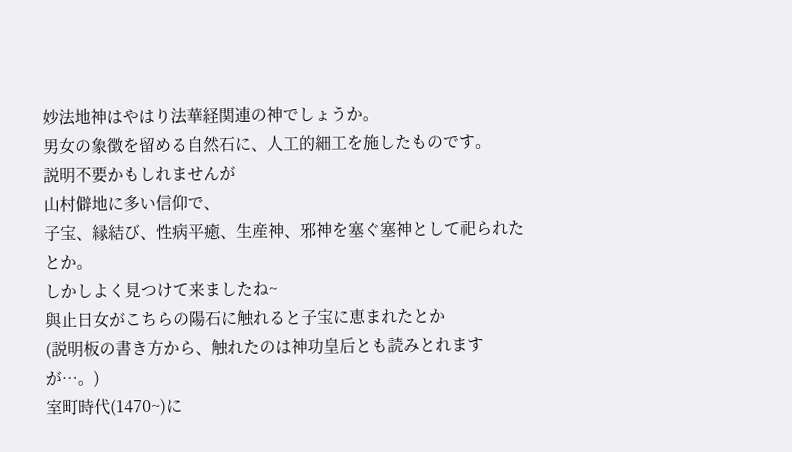妙法地神はやはり法華経関連の神でしょうか。
男女の象徴を留める自然石に、人工的細工を施したものです。
説明不要かもしれませんが
山村僻地に多い信仰で、
子宝、縁結び、性病平癒、生産神、邪神を塞ぐ塞神として祀られたとか。
しかしよく見つけて来ましたね~
與止日女がこちらの陽石に触れると子宝に恵まれたとか
(説明板の書き方から、触れたのは神功皇后とも読みとれますが…。)
室町時代(1470~)に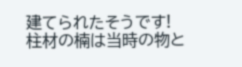建てられたそうです!
柱材の楠は当時の物と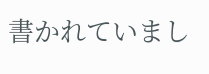書かれていまし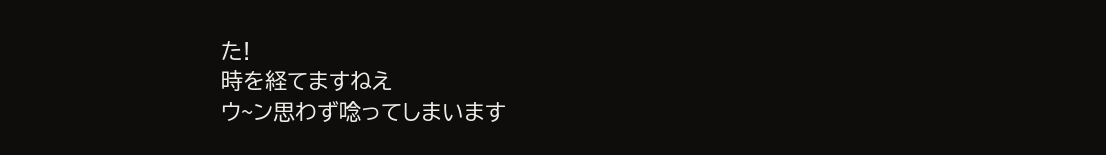た!
時を経てますねえ
ウ~ン思わず唸ってしまいます